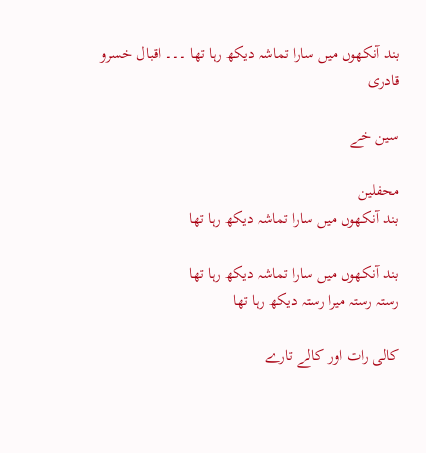بند آنکھوں میں سارا تماشہ دیکھ رہا تھا ۔۔۔ اقبال خسرو قادری

سین خے

محفلین
بند آنکھوں میں سارا تماشہ دیکھ رہا تھا

بند آنکھوں میں سارا تماشہ دیکھ رہا تھا
رستہ رستہ میرا رستہ دیکھ رہا تھا

کالی رات اور کالے تارے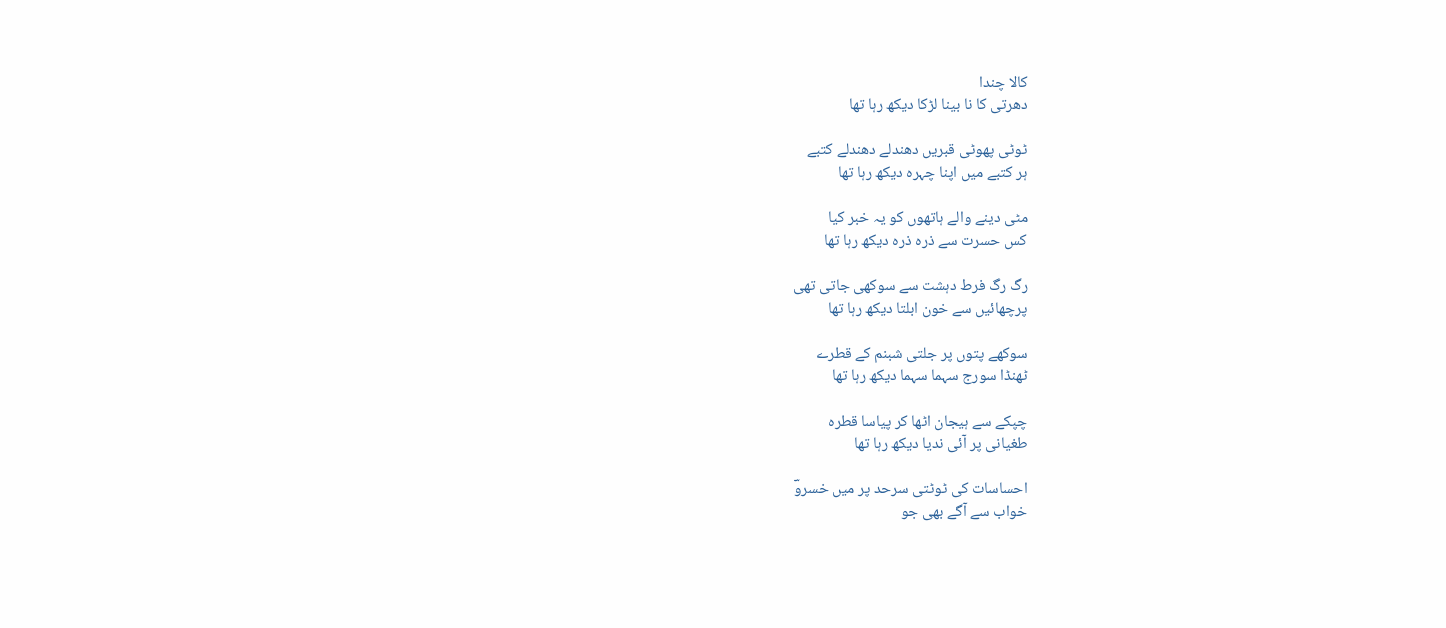کالا چندا
دھرتی کا نا بینا لڑکا دیکھ رہا تھا

ٹوٹی پھوٹی قبریں دھندلے دھندلے کتبے
ہر کتبے میں اپنا چہرہ دیکھ رہا تھا

مٹی دینے والے ہاتھوں کو یہ خبر کیا
کس حسرت سے ذرہ ذرہ دیکھ رہا تھا

رگ رگ فرط دہشت سے سوکھی جاتی تھی
پرچھائیں سے خون ابلتا دیکھ رہا تھا

سوکھے پتوں پر جلتی شبنم کے قطرے
ٹھنڈا سورج سہما سہما دیکھ رہا تھا

چپکے سے ہیجان اٹھا کر پیاسا قطرہ
طغیانی پر آئی ندیا دیکھ رہا تھا

احساسات کی ٹوٹتی سرحد پر میں خسروؔ
خواب سے آگے بھی جو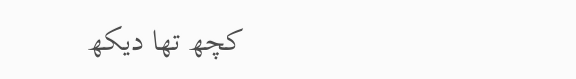کچھ تھا دیکھ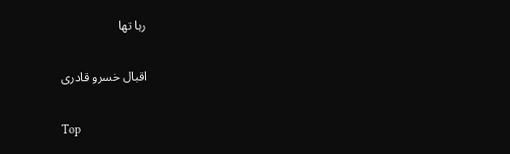رہا تھا

اقبال خسرو قادری

Top